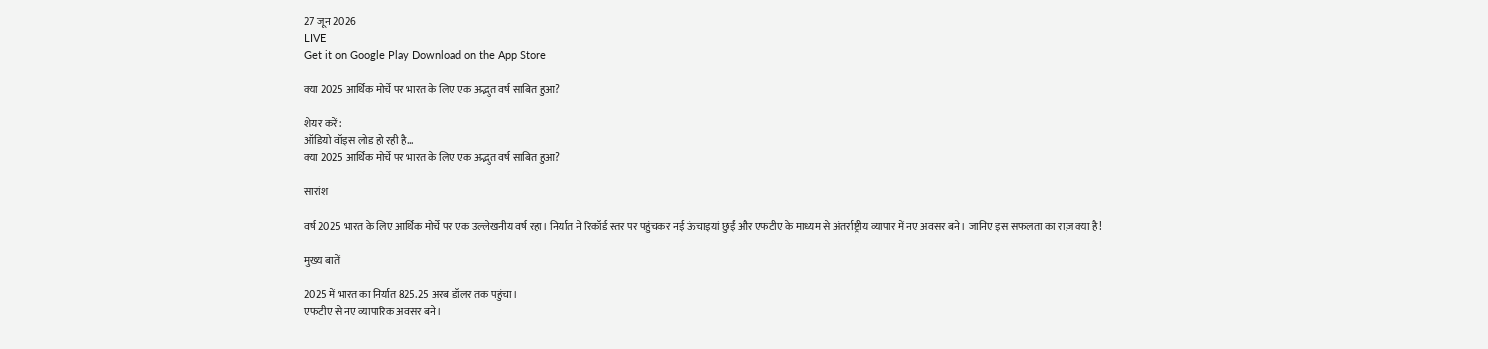27 जून 2026
LIVE
Get it on Google Play Download on the App Store

क्या 2025 आर्थिक मोर्चे पर भारत के लिए एक अद्भुत वर्ष साबित हुआ?

शेयर करें:
ऑडियो वॉइस लोड हो रही है…
क्या 2025 आर्थिक मोर्चे पर भारत के लिए एक अद्भुत वर्ष साबित हुआ?

सारांश

वर्ष 2025 भारत के लिए आर्थिक मोर्चे पर एक उल्लेखनीय वर्ष रहा। निर्यात ने रिकॉर्ड स्तर पर पहुंचकर नई ऊंचाइयां छुईं और एफटीए के माध्यम से अंतर्राष्ट्रीय व्यापार में नए अवसर बने। जानिए इस सफलता का राज़ क्या है!

मुख्य बातें

2025 में भारत का निर्यात 825.25 अरब डॉलर तक पहुंचा।
एफटीए से नए व्यापारिक अवसर बने।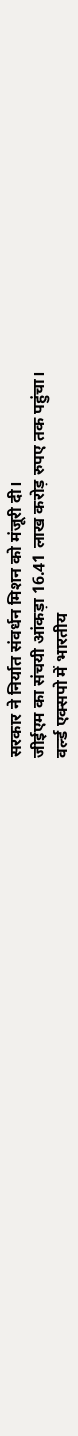सरकार ने निर्यात संवर्धन मिशन को मंजूरी दी।
जीईएम का संचयी आंकड़ा 16.41 लाख करोड़ रुपए तक पहुंचा।
वर्ल्ड एक्सपो में भारतीय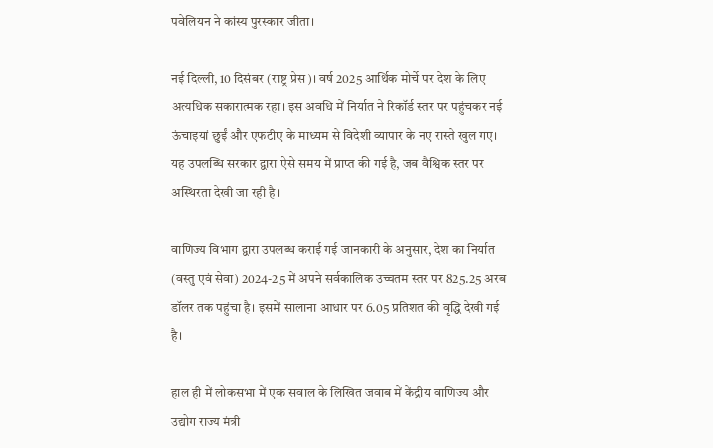पवेलियन ने कांस्य पुरस्कार जीता।

नई दिल्ली, 10 दिसंबर (राष्ट्र प्रेस)। वर्ष 2025 आर्थिक मोर्चे पर देश के लिए अत्यधिक सकारात्मक रहा। इस अवधि में निर्यात ने रिकॉर्ड स्तर पर पहुंचकर नई ऊंचाइयां छुईं और एफटीए के माध्यम से विदेशी व्यापार के नए रास्ते खुल गए। यह उपलब्धि सरकार द्वारा ऐसे समय में प्राप्त की गई है, जब वैश्विक स्तर पर अस्थिरता देखी जा रही है।

वाणिज्य विभाग द्वारा उपलब्ध कराई गई जानकारी के अनुसार, देश का निर्यात (वस्तु एवं सेवा) 2024-25 में अपने सर्वकालिक उच्चतम स्तर पर 825.25 अरब डॉलर तक पहुंचा है। इसमें सालाना आधार पर 6.05 प्रतिशत की वृद्धि देखी गई है।

हाल ही में लोकसभा में एक सवाल के लिखित जवाब में केंद्रीय वाणिज्य और उद्योग राज्य मंत्री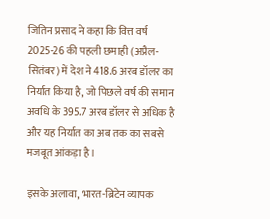जितिन प्रसाद ने कहा कि वित्त वर्ष 2025-26 की पहली छमाही (अप्रैल-सितंबर) में देश ने 418.6 अरब डॉलर का निर्यात किया है, जो पिछले वर्ष की समान अवधि के 395.7 अरब डॉलर से अधिक है और यह निर्यात का अब तक का सबसे मजबूत आंकड़ा है।

इसके अलावा, भारत-ब्रिटेन व्यापक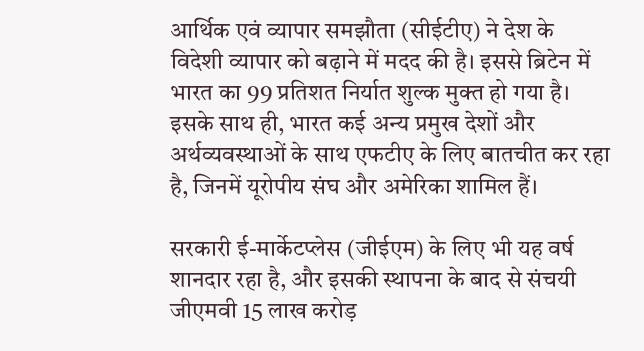आर्थिक एवं व्यापार समझौता (सीईटीए) ने देश के विदेशी व्यापार को बढ़ाने में मदद की है। इससे ब्रिटेन में भारत का 99 प्रतिशत निर्यात शुल्क मुक्त हो गया है। इसके साथ ही, भारत कई अन्य प्रमुख देशों और अर्थव्यवस्थाओं के साथ एफटीए के लिए बातचीत कर रहा है, जिनमें यूरोपीय संघ और अमेरिका शामिल हैं।

सरकारी ई-मार्केटप्लेस (जीईएम) के लिए भी यह वर्ष शानदार रहा है, और इसकी स्थापना के बाद से संचयी जीएमवी 15 लाख करोड़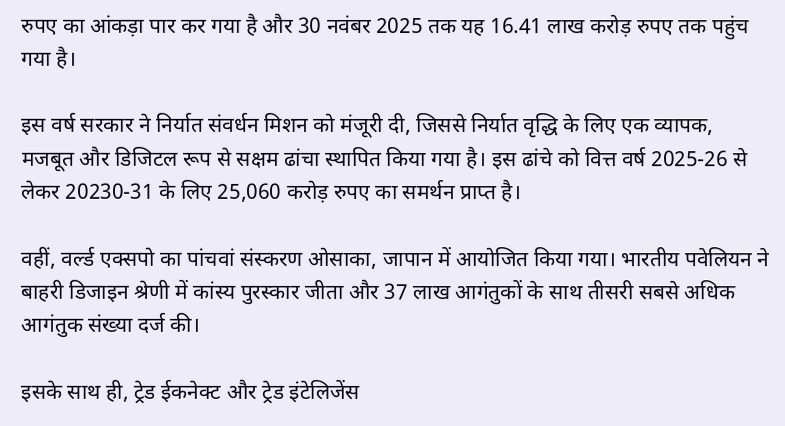रुपए का आंकड़ा पार कर गया है और 30 नवंबर 2025 तक यह 16.41 लाख करोड़ रुपए तक पहुंच गया है।

इस वर्ष सरकार ने निर्यात संवर्धन मिशन को मंजूरी दी, जिससे निर्यात वृद्धि के लिए एक व्यापक, मजबूत और डिजिटल रूप से सक्षम ढांचा स्थापित किया गया है। इस ढांचे को वित्त वर्ष 2025-26 से लेकर 20230-31 के लिए 25,060 करोड़ रुपए का समर्थन प्राप्त है।

वहीं, वर्ल्ड एक्सपो का पांचवां संस्करण ओसाका, जापान में आयोजित किया गया। भारतीय पवेलियन ने बाहरी डिजाइन श्रेणी में कांस्य पुरस्कार जीता और 37 लाख आगंतुकों के साथ तीसरी सबसे अधिक आगंतुक संख्या दर्ज की।

इसके साथ ही, ट्रेड ईकनेक्ट और ट्रेड इंटेलिजेंस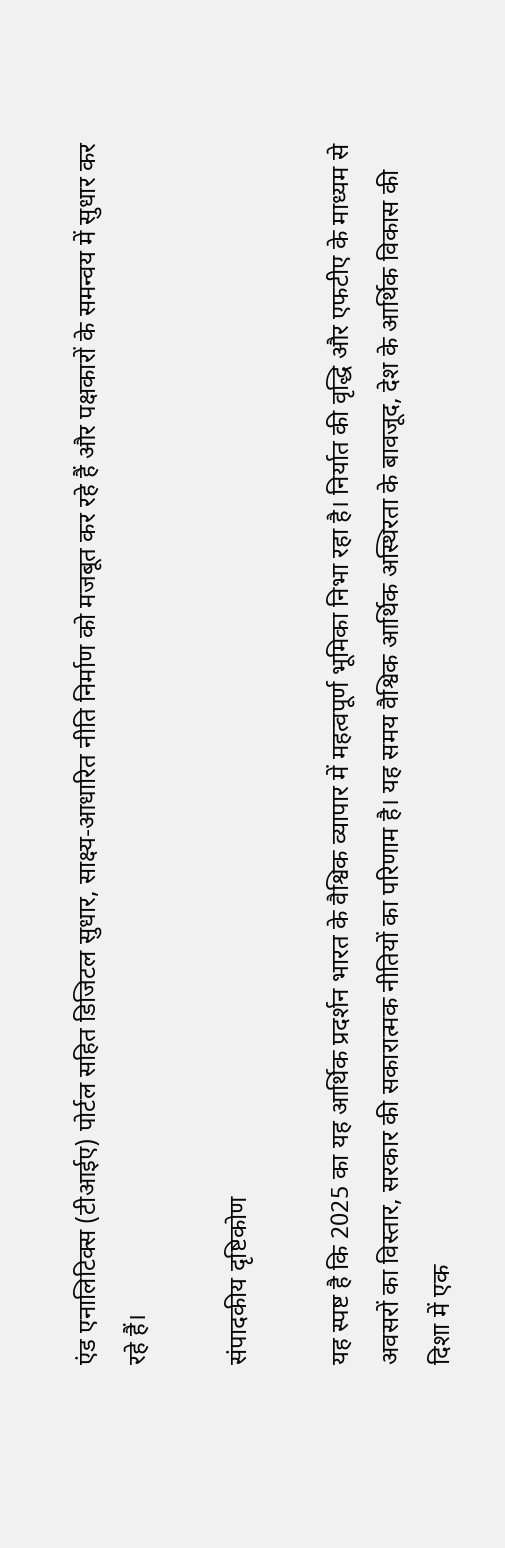एंड एनालिटिक्स (टीआईए) पोर्टल सहित डिजिटल सुधार, साक्ष्य-आधारित नीति निर्माण को मजबूत कर रहे हैं और पक्षकारों के समन्वय में सुधार कर रहे हैं।

संपादकीय दृष्टिकोण

यह स्पष्ट है कि 2025 का यह आर्थिक प्रदर्शन भारत के वैश्विक व्यापार में महत्वपूर्ण भूमिका निभा रहा है। निर्यात की वृद्धि और एफटीए के माध्यम से अवसरों का विस्तार, सरकार की सकारात्मक नीतियों का परिणाम है। यह समय वैश्विक आर्थिक अस्थिरता के बावजूद, देश के आर्थिक विकास की दिशा में एक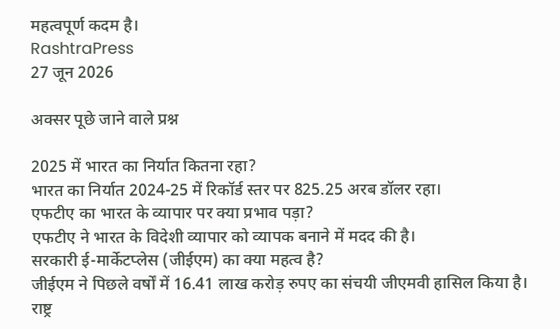महत्वपूर्ण कदम है।
RashtraPress
27 जून 2026

अक्सर पूछे जाने वाले प्रश्न

2025 में भारत का निर्यात कितना रहा?
भारत का निर्यात 2024-25 में रिकॉर्ड स्तर पर 825.25 अरब डॉलर रहा।
एफटीए का भारत के व्यापार पर क्या प्रभाव पड़ा?
एफटीए ने भारत के विदेशी व्यापार को व्यापक बनाने में मदद की है।
सरकारी ई-मार्केटप्लेस (जीईएम) का क्या महत्व है?
जीईएम ने पिछले वर्षों में 16.41 लाख करोड़ रुपए का संचयी जीएमवी हासिल किया है।
राष्ट्र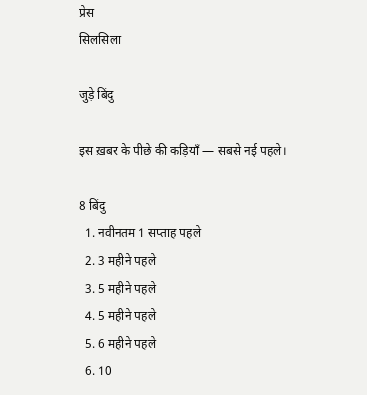प्रेस
सिलसिला

जुड़े बिंदु

इस ख़बर के पीछे की कड़ियाँ — सबसे नई पहले।

8 बिंदु
  1. नवीनतम 1 सप्ताह पहले
  2. 3 महीने पहले
  3. 5 महीने पहले
  4. 5 महीने पहले
  5. 6 महीने पहले
  6. 10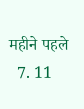महीने पहले
  7. 11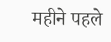महीने पहले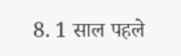8. 1 साल पहले